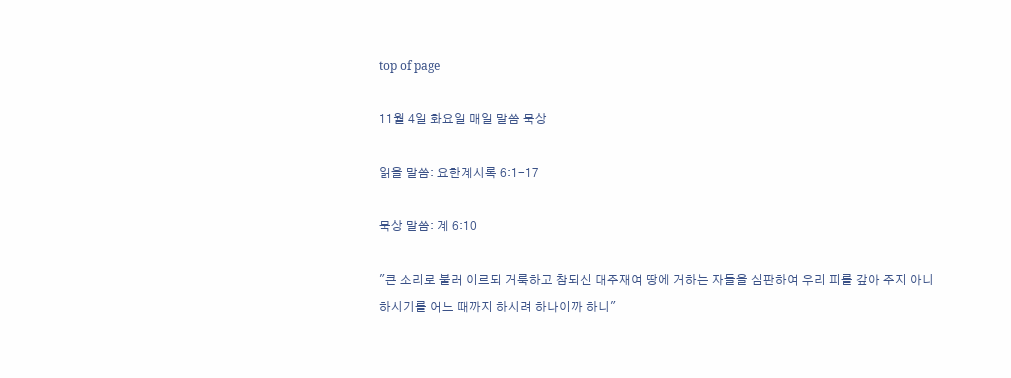top of page

11월 4일 화요일 매일 말씀 묵상

읽을 말씀: 요한계시록 6:1-17

묵상 말씀: 계 6:10

"큰 소리로 불러 이르되 거룩하고 참되신 대주재여 땅에 거하는 자들을 심판하여 우리 피를 갚아 주지 아니하시기를 어느 때까지 하시려 하나이까 하니"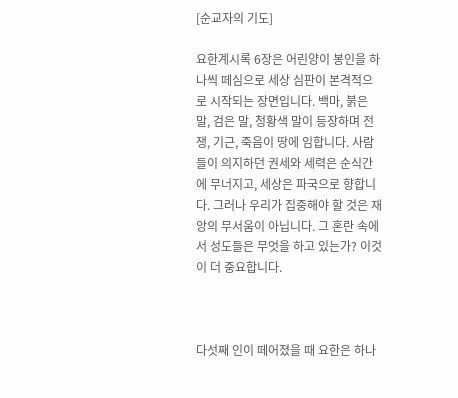[순교자의 기도]

요한계시록 6장은 어린양이 봉인을 하나씩 떼심으로 세상 심판이 본격적으로 시작되는 장면입니다. 백마, 붉은 말, 검은 말, 청황색 말이 등장하며 전쟁, 기근, 죽음이 땅에 임합니다. 사람들이 의지하던 권세와 세력은 순식간에 무너지고, 세상은 파국으로 향합니다. 그러나 우리가 집중해야 할 것은 재앙의 무서움이 아닙니다. 그 혼란 속에서 성도들은 무엇을 하고 있는가? 이것이 더 중요합니다.



다섯째 인이 떼어졌을 때 요한은 하나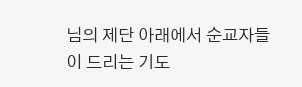님의 제단 아래에서 순교자들이 드리는 기도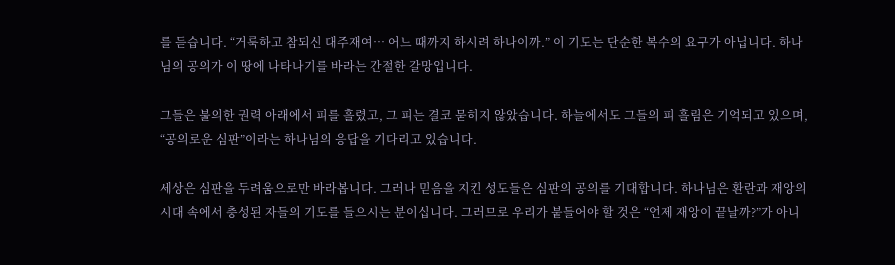를 듣습니다. “거룩하고 참되신 대주재여… 어느 때까지 하시려 하나이까.” 이 기도는 단순한 복수의 요구가 아닙니다. 하나님의 공의가 이 땅에 나타나기를 바라는 간절한 갈망입니다.

그들은 불의한 권력 아래에서 피를 흘렸고, 그 피는 결코 묻히지 않았습니다. 하늘에서도 그들의 피 흘림은 기억되고 있으며, “공의로운 심판”이라는 하나님의 응답을 기다리고 있습니다.

세상은 심판을 두려움으로만 바라봅니다. 그러나 믿음을 지킨 성도들은 심판의 공의를 기대합니다. 하나님은 환란과 재앙의 시대 속에서 충성된 자들의 기도를 들으시는 분이십니다. 그러므로 우리가 붙들어야 할 것은 “언제 재앙이 끝날까?”가 아니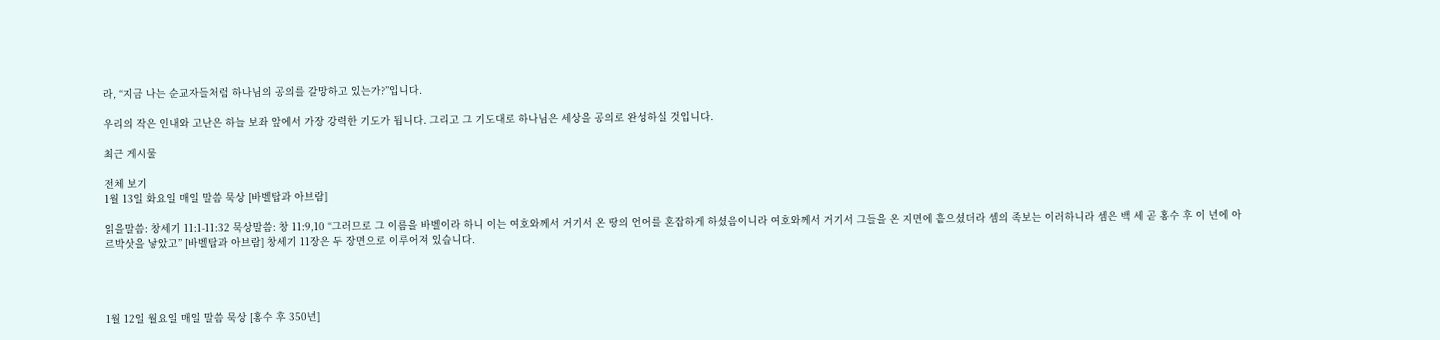라, “지금 나는 순교자들처럼 하나님의 공의를 갈망하고 있는가?”입니다.

우리의 작은 인내와 고난은 하늘 보좌 앞에서 가장 강력한 기도가 됩니다. 그리고 그 기도대로 하나님은 세상을 공의로 완성하실 것입니다.

최근 게시물

전체 보기
1월 13일 화요일 매일 말씀 묵상 [바벨탑과 아브람]

읽을말씀: 창세기 11:1-11:32 묵상말씀: 창 11:9,10 “그러므로 그 이름을 바벨이라 하니 이는 여호와께서 거기서 온 땅의 언어를 혼잡하게 하셨음이니라 여호와께서 거기서 그들을 온 지면에 흩으셨더라 셈의 족보는 이러하니라 셈은 백 세 곧 홍수 후 이 년에 아르박삿을 낳았고” [바벨탑과 아브람] 창세기 11장은 두 장면으로 이루어져 있습니다.




1월 12일 월요일 매일 말씀 묵상 [홍수 후 350년]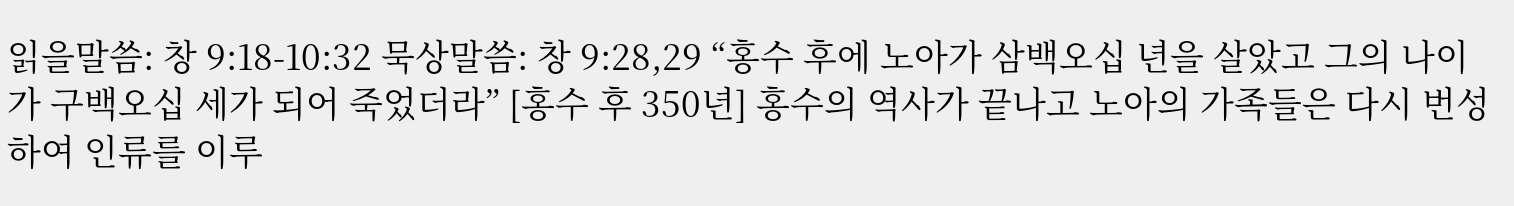읽을말씀: 창 9:18-10:32 묵상말씀: 창 9:28,29 “홍수 후에 노아가 삼백오십 년을 살았고 그의 나이가 구백오십 세가 되어 죽었더라” [홍수 후 350년] 홍수의 역사가 끝나고 노아의 가족들은 다시 번성하여 인류를 이루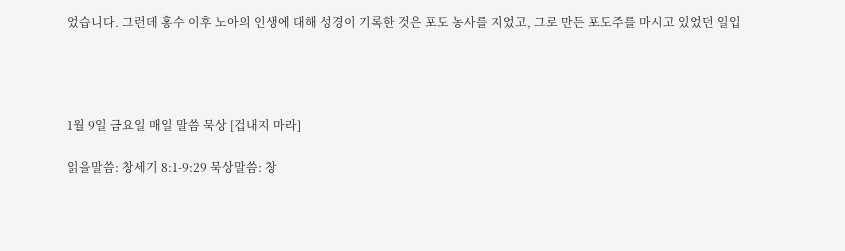었습니다. 그런데 홍수 이후 노아의 인생에 대해 성경이 기록한 것은 포도 농사를 지었고, 그로 만든 포도주를 마시고 있었던 일입




1월 9일 금요일 매일 말씀 묵상 [겁내지 마라]

읽을말씀: 창세기 8:1-9:29 묵상말씀: 창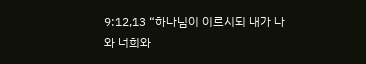9:12,13 “하나님이 이르시되 내가 나와 너희와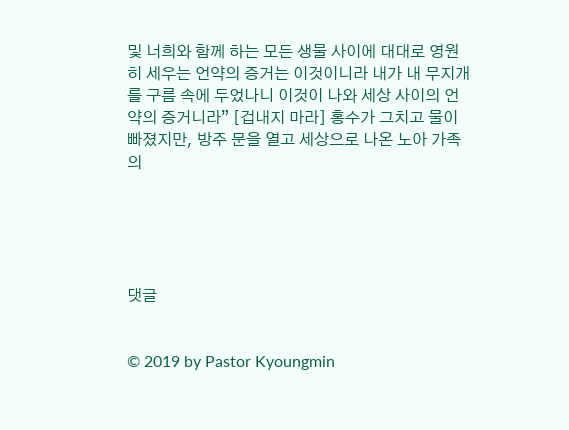및 너희와 함께 하는 모든 생물 사이에 대대로 영원히 세우는 언약의 증거는 이것이니라 내가 내 무지개를 구름 속에 두었나니 이것이 나와 세상 사이의 언약의 증거니라” [겁내지 마라] 홍수가 그치고 물이 빠졌지만, 방주 문을 열고 세상으로 나온 노아 가족의





댓글


© 2019 by Pastor Kyoungmin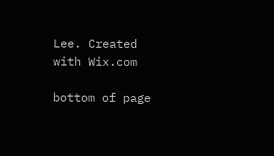Lee. Created with Wix.com

bottom of page